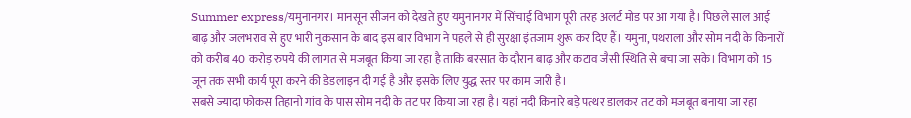Summer express/यमुनानगर। मानसून सीजन को देखते हुए यमुनानगर में सिंचाई विभाग पूरी तरह अलर्ट मोड पर आ गया है। पिछले साल आई बाढ़ और जलभराव से हुए भारी नुकसान के बाद इस बार विभाग ने पहले से ही सुरक्षा इंतजाम शुरू कर दिए हैं। यमुना, पथराला और सोम नदी के किनारों को करीब 40 करोड़ रुपये की लागत से मजबूत किया जा रहा है ताकि बरसात के दौरान बाढ़ और कटाव जैसी स्थिति से बचा जा सके। विभाग को 15 जून तक सभी कार्य पूरा करने की डेडलाइन दी गई है और इसके लिए युद्ध स्तर पर काम जारी है।
सबसे ज्यादा फोकस तिहानो गांव के पास सोम नदी के तट पर किया जा रहा है। यहां नदी किनारे बड़े पत्थर डालकर तट को मजबूत बनाया जा रहा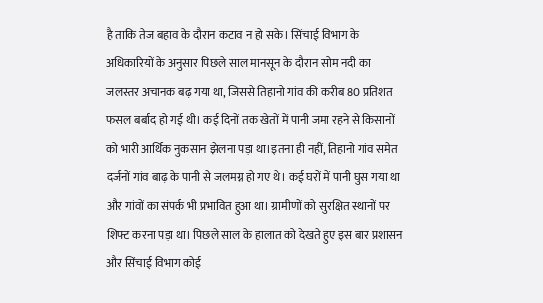है ताकि तेज बहाव के दौरान कटाव न हो सके। सिंचाई विभाग के अधिकारियों के अनुसार पिछले साल मानसून के दौरान सोम नदी का जलस्तर अचानक बढ़ गया था, जिससे तिहानो गांव की करीब 80 प्रतिशत फसल बर्बाद हो गई थी। कई दिनों तक खेतों में पानी जमा रहने से किसानों को भारी आर्थिक नुकसान झेलना पड़ा था।इतना ही नहीं, तिहानो गांव समेत दर्जनों गांव बाढ़ के पानी से जलमग्न हो गए थे। कई घरों में पानी घुस गया था और गांवों का संपर्क भी प्रभावित हुआ था। ग्रामीणों को सुरक्षित स्थानों पर शिफ्ट करना पड़ा था। पिछले साल के हालात को देखते हुए इस बार प्रशासन और सिंचाई विभाग कोई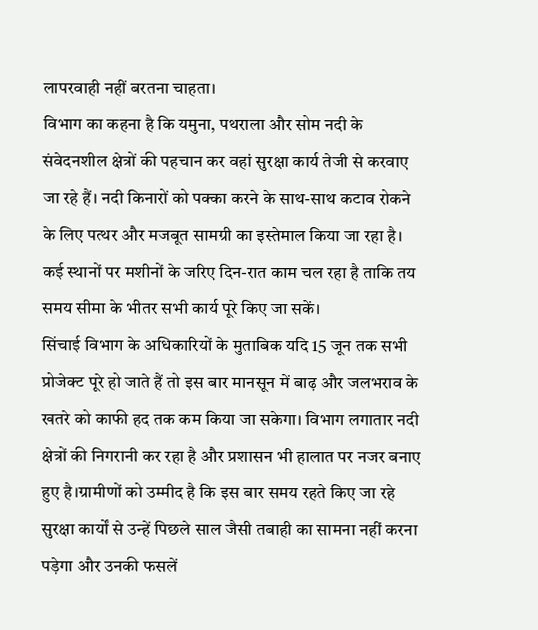लापरवाही नहीं बरतना चाहता।
विभाग का कहना है कि यमुना, पथराला और सोम नदी के संवेदनशील क्षेत्रों की पहचान कर वहां सुरक्षा कार्य तेजी से करवाए जा रहे हैं। नदी किनारों को पक्का करने के साथ-साथ कटाव रोकने के लिए पत्थर और मजबूत सामग्री का इस्तेमाल किया जा रहा है। कई स्थानों पर मशीनों के जरिए दिन-रात काम चल रहा है ताकि तय समय सीमा के भीतर सभी कार्य पूरे किए जा सकें।
सिंचाई विभाग के अधिकारियों के मुताबिक यदि 15 जून तक सभी प्रोजेक्ट पूरे हो जाते हैं तो इस बार मानसून में बाढ़ और जलभराव के खतरे को काफी हद तक कम किया जा सकेगा। विभाग लगातार नदी क्षेत्रों की निगरानी कर रहा है और प्रशासन भी हालात पर नजर बनाए हुए है।ग्रामीणों को उम्मीद है कि इस बार समय रहते किए जा रहे सुरक्षा कार्यों से उन्हें पिछले साल जैसी तबाही का सामना नहीं करना पड़ेगा और उनकी फसलें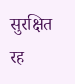सुरक्षित रह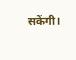सकेंगी।